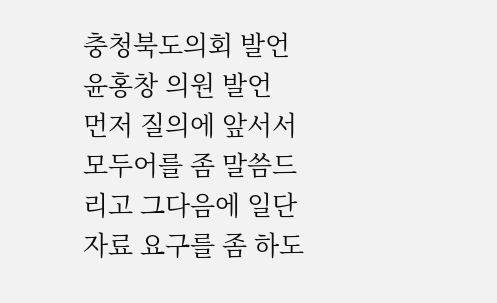충청북도의회 발언
윤홍창 의원 발언
먼저 질의에 앞서서 모두어를 좀 말씀드리고 그다음에 일단 자료 요구를 좀 하도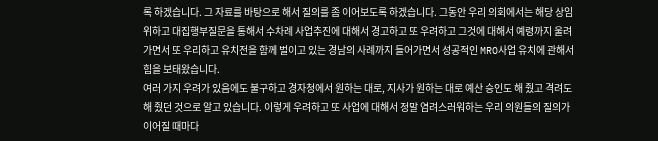록 하겠습니다. 그 자료를 바탕으로 해서 질의를 좀 이어보도록 하겠습니다. 그동안 우리 의회에서는 해당 상임위하고 대집행부질문을 통해서 수차례 사업추진에 대해서 경고하고 또 우려하고 그것에 대해서 예령까지 울려가면서 또 우리하고 유치전을 함께 벌이고 있는 경남의 사례까지 들어가면서 성공적인 MRO사업 유치에 관해서 힘을 보태왔습니다.
여러 가지 우려가 있음에도 불구하고 경자청에서 원하는 대로, 지사가 원하는 대로 예산 승인도 해 줬고 격려도 해 줬던 것으로 알고 있습니다. 이렇게 우려하고 또 사업에 대해서 정말 염려스러워하는 우리 의원들의 질의가 이어질 때마다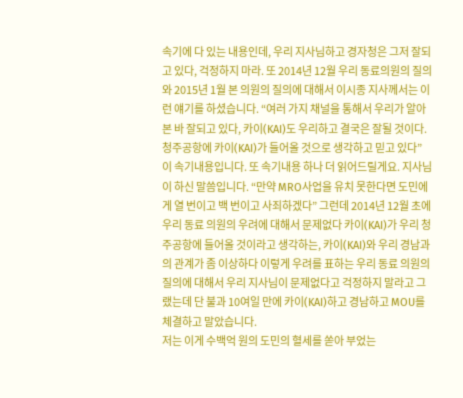속기에 다 있는 내용인데, 우리 지사님하고 경자청은 그저 잘되고 있다, 걱정하지 마라. 또 2014년 12월 우리 동료의원의 질의와 2015년 1월 본 의원의 질의에 대해서 이시종 지사께서는 이런 얘기를 하셨습니다. “여러 가지 채널을 통해서 우리가 알아본 바 잘되고 있다, 카이(KAI)도 우리하고 결국은 잘될 것이다.
청주공항에 카이(KAI)가 들어올 것으로 생각하고 믿고 있다” 이 속기내용입니다. 또 속기내용 하나 더 읽어드릴게요. 지사님이 하신 말씀입니다. “만약 MRO사업을 유치 못한다면 도민에게 열 번이고 백 번이고 사죄하겠다” 그런데 2014년 12월 초에 우리 동료 의원의 우려에 대해서 문제없다 카이(KAI)가 우리 청주공항에 들어올 것이라고 생각하는, 카이(KAI)와 우리 경남과의 관계가 좀 이상하다 이렇게 우려를 표하는 우리 동료 의원의 질의에 대해서 우리 지사님이 문제없다고 걱정하지 말라고 그랬는데 단 불과 10여일 만에 카이(KAI)하고 경남하고 MOU를 체결하고 말았습니다.
저는 이게 수백억 원의 도민의 혈세를 쏟아 부었는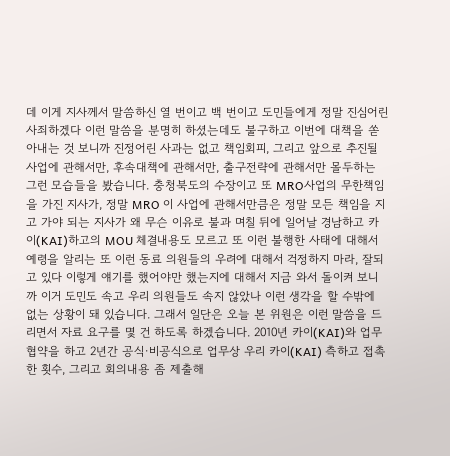데 이게 지사께서 말씀하신 열 번이고 백 번이고 도민들에게 정말 진심어린 사죄하겠다 이런 말씀을 분명히 하셨는데도 불구하고 이번에 대책을 쏟아내는 것 보니까 진정어린 사과는 없고 책임회피, 그리고 앞으로 추진될 사업에 관해서만, 후속대책에 관해서만, 출구전략에 관해서만 몰두하는 그런 모습들을 봤습니다. 충청북도의 수장이고 또 MRO사업의 무한책임을 가진 지사가, 정말 MRO 이 사업에 관해서만큼은 정말 모든 책임을 지고 가야 되는 지사가 왜 무슨 이유로 불과 며칠 뒤에 일어날 경남하고 카이(KAI)하고의 MOU 체결내용도 모르고 또 이런 불행한 사태에 대해서 예령을 알리는 또 이런 동료 의원들의 우려에 대해서 걱정하지 마라, 잘되고 있다 이렇게 얘기를 했어야만 했는지에 대해서 지금 와서 돌이켜 보니까 이거 도민도 속고 우리 의원들도 속지 않았나 이런 생각을 할 수밖에 없는 상황이 돼 있습니다. 그래서 일단은 오늘 본 위원은 이런 말씀을 드리면서 자료 요구를 몇 건 하도록 하겠습니다. 2010년 카이(KAI)와 업무협약을 하고 2년간 공식·비공식으로 업무상 우리 카이(KAI) 측하고 접촉한 횟수, 그리고 회의내용 좀 제출해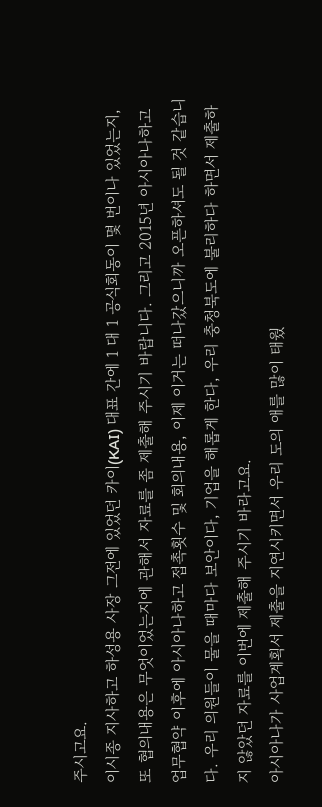주시고요.
이시종 지사하고 하성용 사장 그전에 있었던 카이(KAI) 대표 간에 1 대 1 공식회동이 몇 번이나 있었는지, 또 협의내용은 무엇이었는지에 관해서 자료를 좀 제출해 주시기 바랍니다. 그리고 2015년 아시아나하고 업무협약 이후에 아시아나하고 접촉횟수 및 회의내용, 이제 이거는 떠나갔으니까 오픈하셔도 될 것 같습니다. 우리 의원들이 물을 때마다 보안이다, 기업을 해롭게 한다, 우리 충청북도에 불리하다 하면서 제출하지 않았던 자료를 이번에 제출해 주시기 바라고요.
아시아나가 사업계획서 제출을 지연시키면서 우리 도의 애를 많이 태웠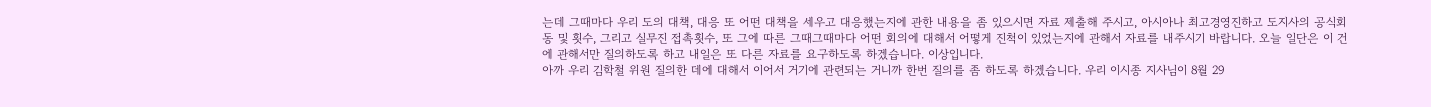는데 그때마다 우리 도의 대책, 대응 또 어떤 대책을 세우고 대응했는지에 관한 내용을 좀 있으시면 자료 제출해 주시고, 아시아나 최고경영진하고 도지사의 공식회동 및 횟수, 그리고 실무진 접촉횟수, 또 그에 따른 그때그때마다 어떤 회의에 대해서 어떻게 진척이 있었는지에 관해서 자료를 내주시기 바랍니다. 오늘 일단은 이 건에 관해서만 질의하도록 하고 내일은 또 다른 자료를 요구하도록 하겠습니다. 이상입니다.
아까 우리 김학철 위원 질의한 데에 대해서 이어서 거기에 관련되는 거니까 한번 질의를 좀 하도록 하겠습니다. 우리 이시종 지사님이 8월 29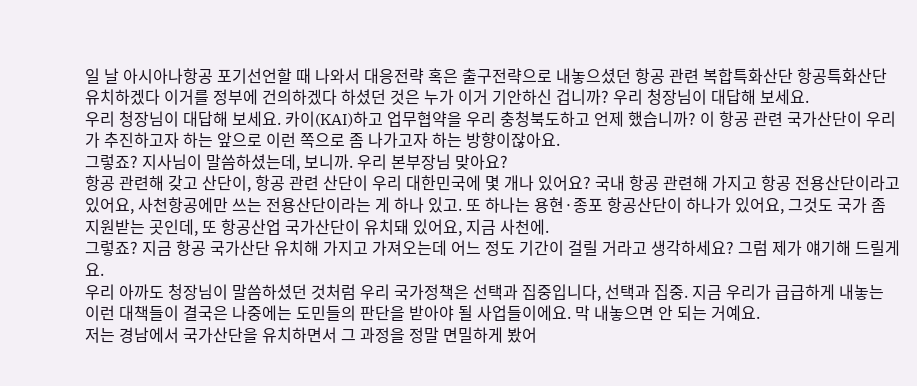일 날 아시아나항공 포기선언할 때 나와서 대응전략 혹은 출구전략으로 내놓으셨던 항공 관련 복합특화산단 항공특화산단 유치하겠다 이거를 정부에 건의하겠다 하셨던 것은 누가 이거 기안하신 겁니까? 우리 청장님이 대답해 보세요.
우리 청장님이 대답해 보세요. 카이(KAI)하고 업무협약을 우리 충청북도하고 언제 했습니까? 이 항공 관련 국가산단이 우리가 추진하고자 하는 앞으로 이런 쪽으로 좀 나가고자 하는 방향이잖아요.
그렇죠? 지사님이 말씀하셨는데, 보니까. 우리 본부장님 맞아요?
항공 관련해 갖고 산단이, 항공 관련 산단이 우리 대한민국에 몇 개나 있어요? 국내 항공 관련해 가지고 항공 전용산단이라고 있어요, 사천항공에만 쓰는 전용산단이라는 게 하나 있고. 또 하나는 용현·종포 항공산단이 하나가 있어요, 그것도 국가 좀 지원받는 곳인데, 또 항공산업 국가산단이 유치돼 있어요, 지금 사천에.
그렇죠? 지금 항공 국가산단 유치해 가지고 가져오는데 어느 정도 기간이 걸릴 거라고 생각하세요? 그럼 제가 얘기해 드릴게요.
우리 아까도 청장님이 말씀하셨던 것처럼 우리 국가정책은 선택과 집중입니다, 선택과 집중. 지금 우리가 급급하게 내놓는 이런 대책들이 결국은 나중에는 도민들의 판단을 받아야 될 사업들이에요. 막 내놓으면 안 되는 거예요.
저는 경남에서 국가산단을 유치하면서 그 과정을 정말 면밀하게 봤어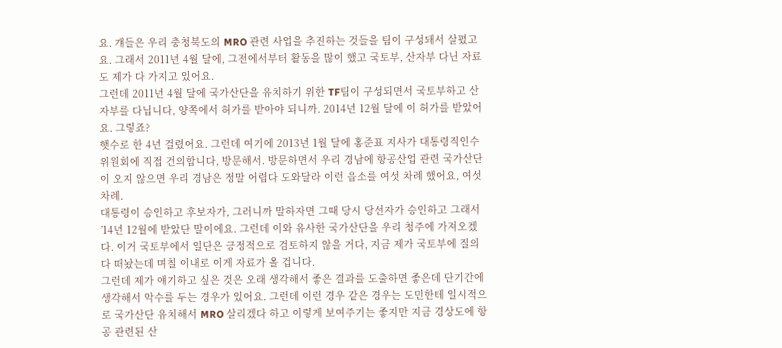요. 걔들은 우리 충청북도의 MRO 관련 사업을 추진하는 것들을 팀이 구성돼서 살폈고요. 그래서 2011년 4월 달에, 그전에서부터 활동을 많이 했고 국토부, 산자부 다닌 자료도 제가 다 가지고 있어요.
그런데 2011년 4월 달에 국가산단을 유치하기 위한 TF팀이 구성되면서 국토부하고 산자부를 다닙니다, 양쪽에서 허가를 받아야 되니까. 2014년 12월 달에 이 허가를 받았어요. 그렇죠?
햇수로 한 4년 걸렸어요. 그런데 여기에 2013년 1월 달에 홍준표 지사가 대통령직인수위원회에 직접 건의합니다, 방문해서. 방문하면서 우리 경남에 항공산업 관련 국가산단이 오지 않으면 우리 경남은 정말 어렵다 도와달라 이런 읍소를 여섯 차례 했어요, 여섯 차례.
대통령이 승인하고 후보자가, 그러니까 말하자면 그때 당시 당선자가 승인하고 그래서 ’14년 12월에 받았단 말이에요. 그런데 이와 유사한 국가산단을 우리 청주에 가져오겠다. 이거 국토부에서 일단은 긍정적으로 검토하지 않을 거다, 지금 제가 국토부에 질의 다 떠놨는데 며칠 이내로 이게 자료가 올 겁니다.
그런데 제가 얘기하고 싶은 것은 오래 생각해서 좋은 결과를 도출하면 좋은데 단기간에 생각해서 악수를 두는 경우가 있어요. 그런데 이런 경우 같은 경우는 도민한테 일시적으로 국가산단 유치해서 MRO 살리겠다 하고 이렇게 보여주기는 좋지만 지금 경상도에 항공 관련된 산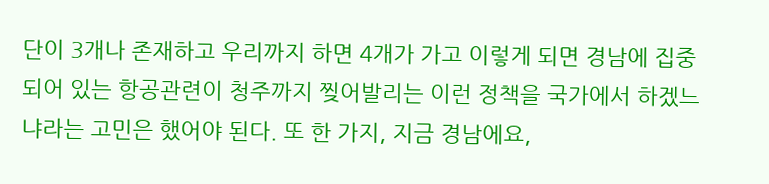단이 3개나 존재하고 우리까지 하면 4개가 가고 이렇게 되면 경남에 집중되어 있는 항공관련이 청주까지 찢어발리는 이런 정책을 국가에서 하겠느냐라는 고민은 했어야 된다. 또 한 가지, 지금 경남에요,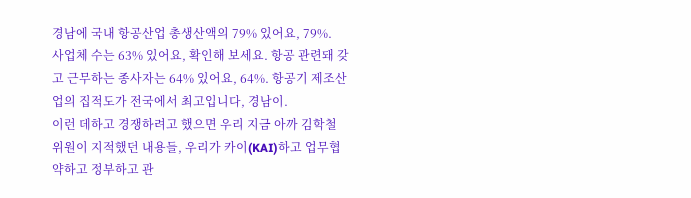경남에 국내 항공산업 총생산액의 79% 있어요, 79%.
사업체 수는 63% 있어요, 확인해 보세요. 항공 관련돼 갖고 근무하는 종사자는 64% 있어요, 64%. 항공기 제조산업의 집적도가 전국에서 최고입니다, 경남이.
이런 데하고 경쟁하려고 했으면 우리 지금 아까 김학철 위원이 지적했던 내용들, 우리가 카이(KAI)하고 업무협약하고 정부하고 관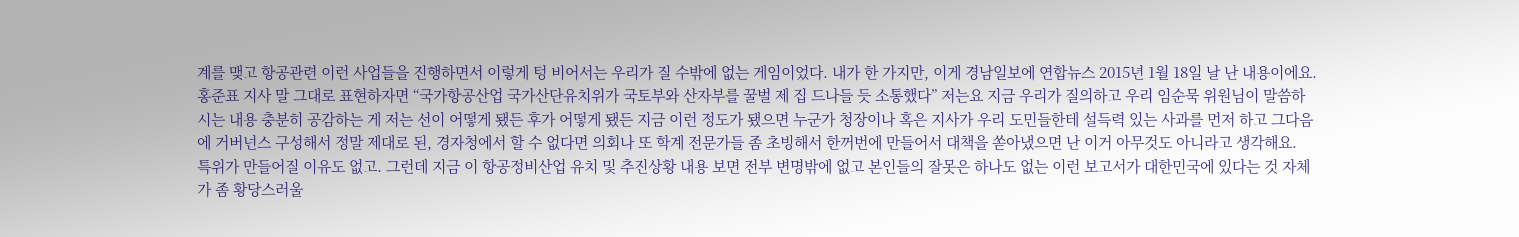계를 맺고 항공관련 이런 사업들을 진행하면서 이렇게 텅 비어서는 우리가 질 수밖에 없는 게임이었다. 내가 한 가지만, 이게 경남일보에 연합뉴스 2015년 1월 18일 날 난 내용이에요. 홍준표 지사 말 그대로 표현하자면 “국가항공산업 국가산단유치위가 국토부와 산자부를 꿀벌 제 집 드나들 듯 소통했다” 저는요 지금 우리가 질의하고 우리 임순묵 위원님이 말씀하시는 내용 충분히 공감하는 게 저는 선이 어떻게 됐든 후가 어떻게 됐든 지금 이런 정도가 됐으면 누군가 청장이나 혹은 지사가 우리 도민들한테 설득력 있는 사과를 먼저 하고 그다음에 거버넌스 구성해서 정말 제대로 된, 경자청에서 할 수 없다면 의회나 또 학계 전문가들 좀 초빙해서 한꺼번에 만들어서 대책을 쏟아냈으면 난 이거 아무것도 아니라고 생각해요.
특위가 만들어질 이유도 없고. 그런데 지금 이 항공정비산업 유치 및 추진상황 내용 보면 전부 변명밖에 없고 본인들의 잘못은 하나도 없는 이런 보고서가 대한민국에 있다는 것 자체가 좀 황당스러울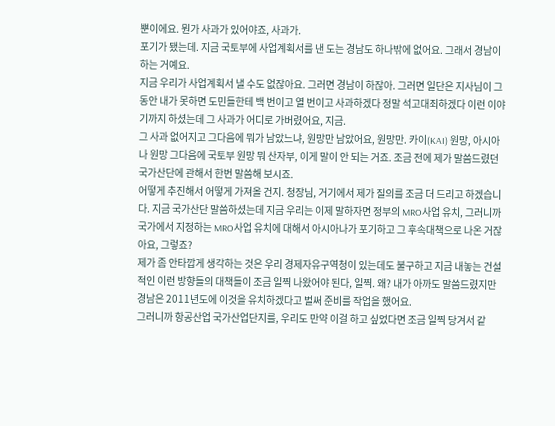뿐이에요. 뭔가 사과가 있어야죠, 사과가.
포기가 됐는데. 지금 국토부에 사업계획서를 낸 도는 경남도 하나밖에 없어요. 그래서 경남이 하는 거예요.
지금 우리가 사업계획서 낼 수도 없잖아요. 그러면 경남이 하잖아. 그러면 일단은 지사님이 그동안 내가 못하면 도민들한테 백 번이고 열 번이고 사과하겠다 정말 석고대죄하겠다 이런 이야기까지 하셨는데 그 사과가 어디로 가버렸어요, 지금.
그 사과 없어지고 그다음에 뭐가 남았느냐, 원망만 남았어요, 원망만. 카이(KAI) 원망, 아시아나 원망 그다음에 국토부 원망 뭐 산자부, 이게 말이 안 되는 거죠. 조금 전에 제가 말씀드렸던 국가산단에 관해서 한번 말씀해 보시죠.
어떻게 추진해서 어떻게 가져올 건지. 청장님, 거기에서 제가 질의를 조금 더 드리고 하겠습니다. 지금 국가산단 말씀하셨는데 지금 우리는 이제 말하자면 정부의 MRO사업 유치, 그러니까 국가에서 지정하는 MRO사업 유치에 대해서 아시아나가 포기하고 그 후속대책으로 나온 거잖아요, 그렇죠?
제가 좀 안타깝게 생각하는 것은 우리 경제자유구역청이 있는데도 불구하고 지금 내놓는 건설적인 이런 방향들의 대책들이 조금 일찍 나왔어야 된다, 일찍. 왜? 내가 아까도 말씀드렸지만 경남은 2011년도에 이것을 유치하겠다고 벌써 준비를 작업을 했어요.
그러니까 항공산업 국가산업단지를, 우리도 만약 이걸 하고 싶었다면 조금 일찍 당겨서 같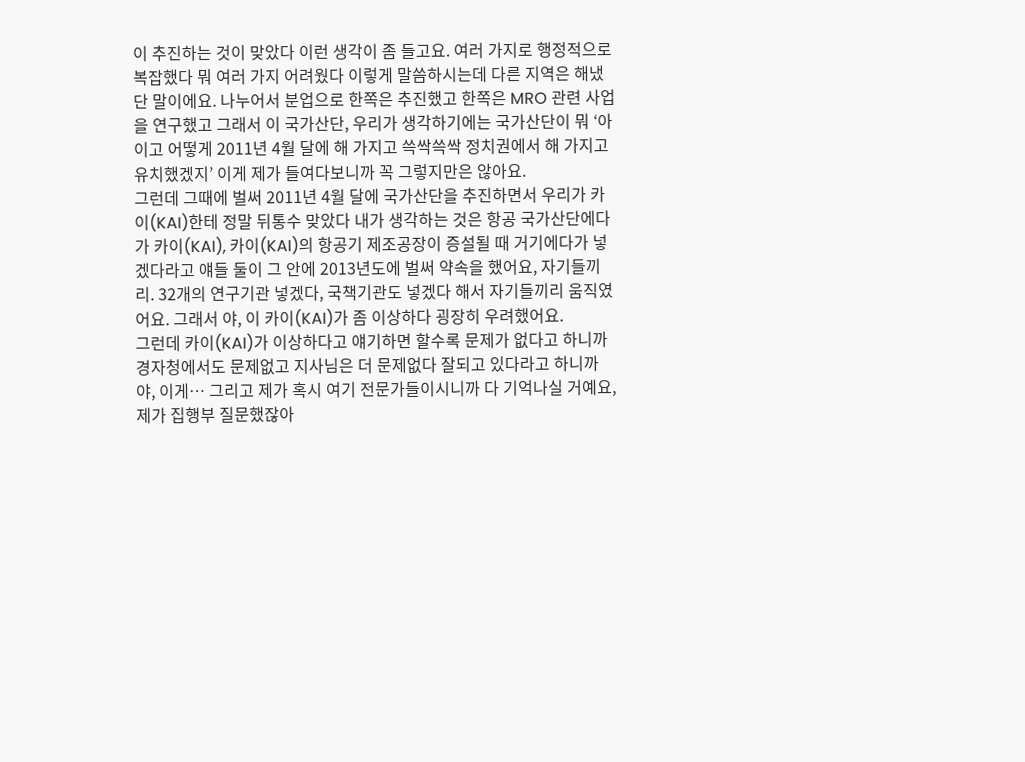이 추진하는 것이 맞았다 이런 생각이 좀 들고요. 여러 가지로 행정적으로 복잡했다 뭐 여러 가지 어려웠다 이렇게 말씀하시는데 다른 지역은 해냈단 말이에요. 나누어서 분업으로 한쪽은 추진했고 한쪽은 MRO 관련 사업을 연구했고 그래서 이 국가산단, 우리가 생각하기에는 국가산단이 뭐 ‘아이고 어떻게 2011년 4월 달에 해 가지고 쓱싹쓱싹 정치권에서 해 가지고 유치했겠지’ 이게 제가 들여다보니까 꼭 그렇지만은 않아요.
그런데 그때에 벌써 2011년 4월 달에 국가산단을 추진하면서 우리가 카이(KAI)한테 정말 뒤통수 맞았다 내가 생각하는 것은 항공 국가산단에다가 카이(KAI), 카이(KAI)의 항공기 제조공장이 증설될 때 거기에다가 넣겠다라고 얘들 둘이 그 안에 2013년도에 벌써 약속을 했어요, 자기들끼리. 32개의 연구기관 넣겠다, 국책기관도 넣겠다 해서 자기들끼리 움직였어요. 그래서 야, 이 카이(KAI)가 좀 이상하다 굉장히 우려했어요.
그런데 카이(KAI)가 이상하다고 얘기하면 할수록 문제가 없다고 하니까 경자청에서도 문제없고 지사님은 더 문제없다 잘되고 있다라고 하니까 야, 이게… 그리고 제가 혹시 여기 전문가들이시니까 다 기억나실 거예요, 제가 집행부 질문했잖아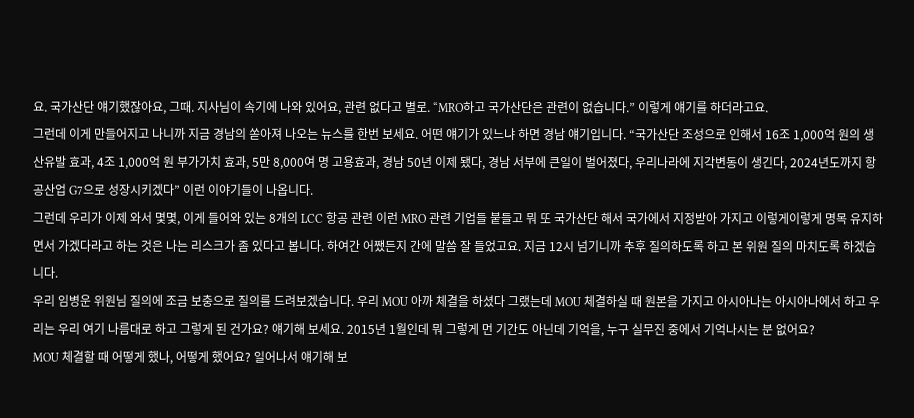요. 국가산단 얘기했잖아요, 그때. 지사님이 속기에 나와 있어요, 관련 없다고 별로. “MRO하고 국가산단은 관련이 없습니다.” 이렇게 얘기를 하더라고요.
그런데 이게 만들어지고 나니까 지금 경남의 쏟아져 나오는 뉴스를 한번 보세요. 어떤 얘기가 있느냐 하면 경남 얘기입니다. “국가산단 조성으로 인해서 16조 1,000억 원의 생산유발 효과, 4조 1,000억 원 부가가치 효과, 5만 8,000여 명 고용효과, 경남 50년 이제 됐다, 경남 서부에 큰일이 벌어졌다, 우리나라에 지각변동이 생긴다, 2024년도까지 항공산업 G7으로 성장시키겠다” 이런 이야기들이 나옵니다.
그런데 우리가 이제 와서 몇몇, 이게 들어와 있는 8개의 LCC 항공 관련 이런 MRO 관련 기업들 붙들고 뭐 또 국가산단 해서 국가에서 지정받아 가지고 이렇게이렇게 명목 유지하면서 가겠다라고 하는 것은 나는 리스크가 좀 있다고 봅니다. 하여간 어쨌든지 간에 말씀 잘 들었고요. 지금 12시 넘기니까 추후 질의하도록 하고 본 위원 질의 마치도록 하겠습니다.
우리 임병운 위원님 질의에 조금 보충으로 질의를 드려보겠습니다. 우리 MOU 아까 체결을 하셨다 그랬는데 MOU 체결하실 때 원본을 가지고 아시아나는 아시아나에서 하고 우리는 우리 여기 나름대로 하고 그렇게 된 건가요? 얘기해 보세요. 2015년 1월인데 뭐 그렇게 먼 기간도 아닌데 기억을, 누구 실무진 중에서 기억나시는 분 없어요?
MOU 체결할 때 어떻게 했나, 어떻게 했어요? 일어나서 얘기해 보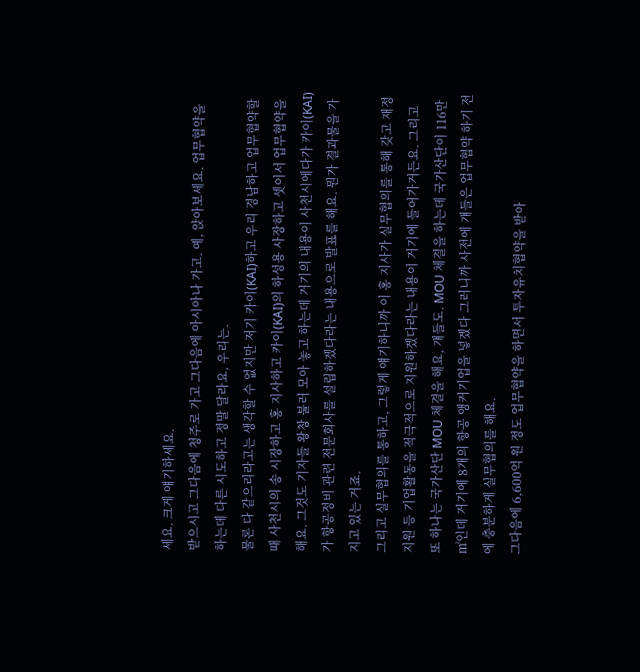세요. 크게 얘기하세요.
받으시고 그다음에 청주로 가고 그다음에 아시아나 가고. 예, 앉아보세요. 업무협약을 하는데 다른 시도하고 정말 달라요, 우리는.
물론 다 같으리라고는 생각할 수 없지만 저기 카이(KAI)하고 우리 경남하고 업무협약할 때 사천시의 송 시장하고 홍 지사하고 카이(KAI)의 하성용 사장하고 셋이서 업무협약을 해요. 그것도 기자들 왕창 불러 모아 놓고 하는데 거기의 내용이 사천시에다가 카이(KAI)가 항공정비 관련 전문회사를 설립하겠다라는 내용으로 발표를 해요. 뭔가 결과물을 가지고 있는 거죠.
그리고 실무협의를 통하고, 그렇게 얘기하니까 이 홍 지사가 실무협의를 통해 갖고 재정지원 등 기업활동을 적극적으로 지원하겠다라는 내용이 거기에 들어가거든요. 그리고 또 하나는 국가산단 MOU 체결을 해요, 걔들도. MOU 체결을 하는데 국가산단이 116만 ㎡인데 거기에 8개의 항공 앵커기업을 넣겠다 그러니까 사전에 걔들은 업무협약 하기 전에 충분하게 실무협의를 해요.
그다음에 6,600억 원 정도 업무협약을 하면서 투자유치협약을 받아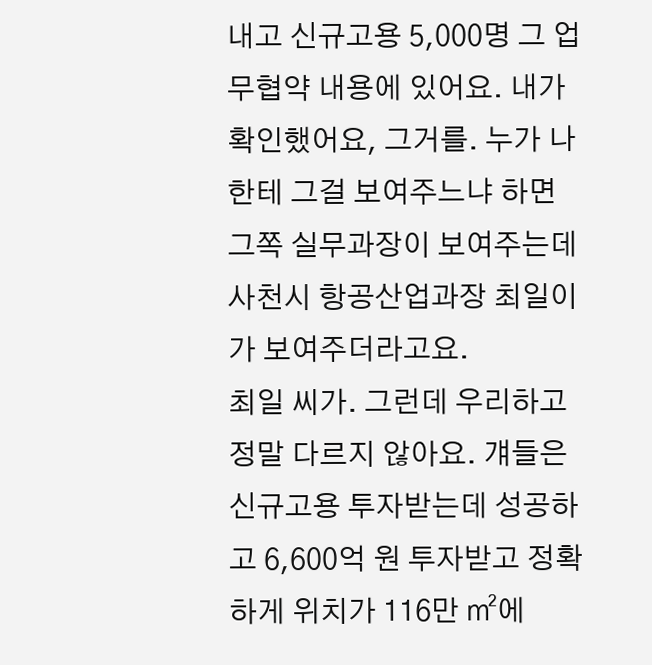내고 신규고용 5,000명 그 업무협약 내용에 있어요. 내가 확인했어요, 그거를. 누가 나한테 그걸 보여주느냐 하면 그쪽 실무과장이 보여주는데 사천시 항공산업과장 최일이가 보여주더라고요.
최일 씨가. 그런데 우리하고 정말 다르지 않아요. 걔들은 신규고용 투자받는데 성공하고 6,600억 원 투자받고 정확하게 위치가 116만 ㎡에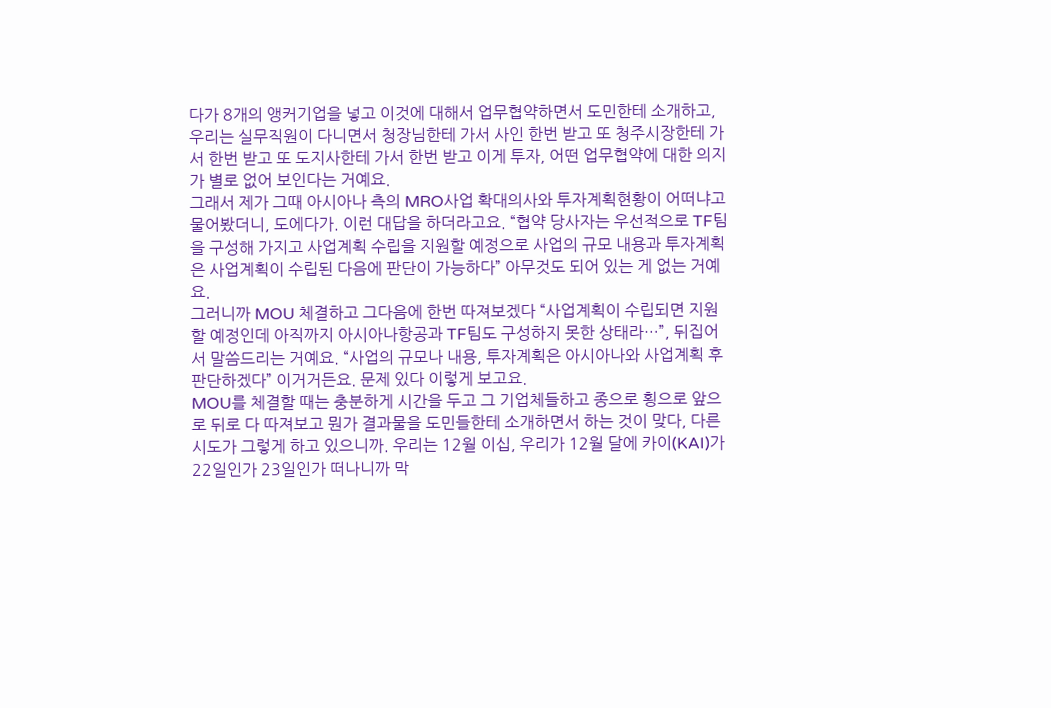다가 8개의 앵커기업을 넣고 이것에 대해서 업무협약하면서 도민한테 소개하고, 우리는 실무직원이 다니면서 청장님한테 가서 사인 한번 받고 또 청주시장한테 가서 한번 받고 또 도지사한테 가서 한번 받고 이게 투자, 어떤 업무협약에 대한 의지가 별로 없어 보인다는 거예요.
그래서 제가 그때 아시아나 측의 MRO사업 확대의사와 투자계획현황이 어떠냐고 물어봤더니, 도에다가. 이런 대답을 하더라고요. “협약 당사자는 우선적으로 TF팀을 구성해 가지고 사업계획 수립을 지원할 예정으로 사업의 규모 내용과 투자계획은 사업계획이 수립된 다음에 판단이 가능하다” 아무것도 되어 있는 게 없는 거예요.
그러니까 MOU 체결하고 그다음에 한번 따져보겠다 “사업계획이 수립되면 지원할 예정인데 아직까지 아시아나항공과 TF팀도 구성하지 못한 상태라…”, 뒤집어서 말씀드리는 거예요. “사업의 규모나 내용, 투자계획은 아시아나와 사업계획 후 판단하겠다” 이거거든요. 문제 있다 이렇게 보고요.
MOU를 체결할 때는 충분하게 시간을 두고 그 기업체들하고 종으로 횡으로 앞으로 뒤로 다 따져보고 뭔가 결과물을 도민들한테 소개하면서 하는 것이 맞다, 다른 시도가 그렇게 하고 있으니까. 우리는 12월 이십, 우리가 12월 달에 카이(KAI)가 22일인가 23일인가 떠나니까 막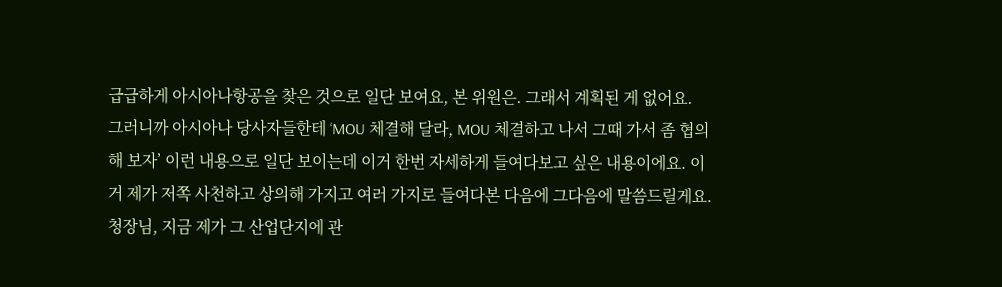급급하게 아시아나항공을 찾은 것으로 일단 보여요, 본 위원은. 그래서 계획된 게 없어요.
그러니까 아시아나 당사자들한테 ‘MOU 체결해 달라, MOU 체결하고 나서 그때 가서 좀 협의해 보자’ 이런 내용으로 일단 보이는데 이거 한번 자세하게 들여다보고 싶은 내용이에요. 이거 제가 저쪽 사천하고 상의해 가지고 여러 가지로 들여다본 다음에 그다음에 말씀드릴게요. 청장님, 지금 제가 그 산업단지에 관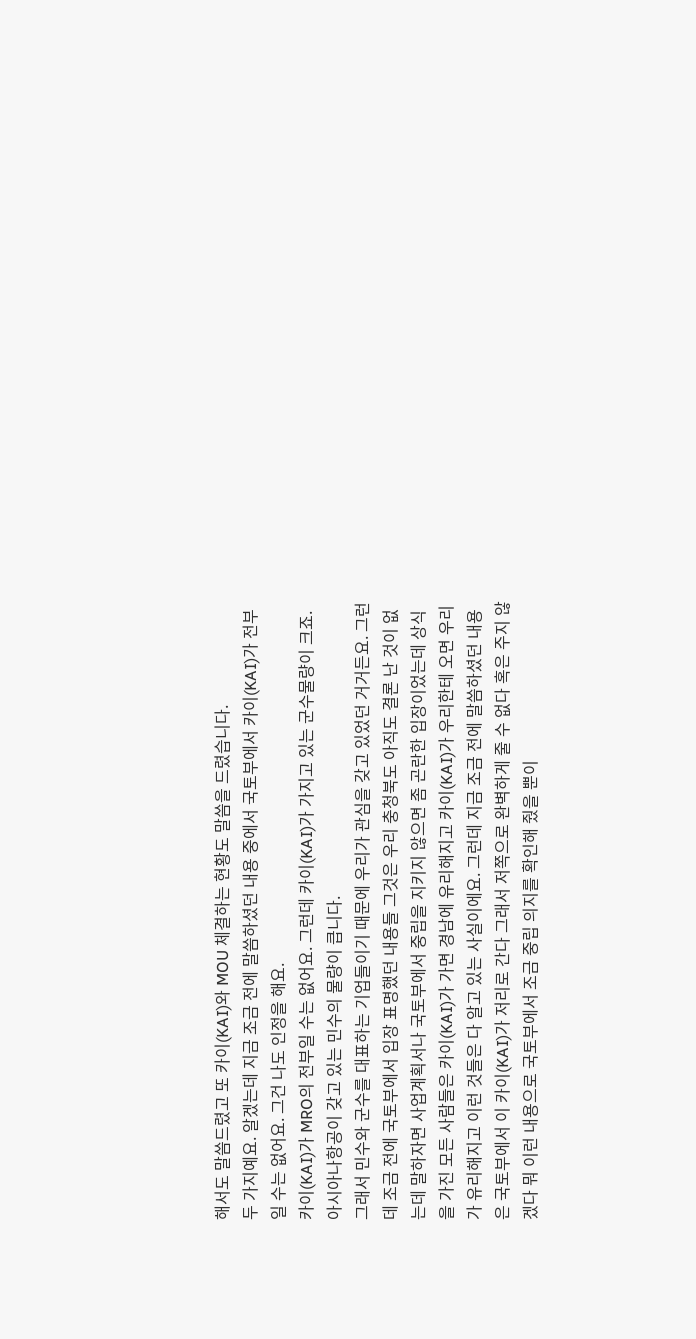해서도 말씀드렸고 또 카이(KAI)와 MOU 체결하는 현황도 말씀을 드렸습니다.
두 가지예요. 알겠는데 지금 조금 전에 말씀하셨던 내용 중에서 국토부에서 카이(KAI)가 전부일 수는 없어요. 그건 나도 인정을 해요.
카이(KAI)가 MRO의 전부일 수는 없어요. 그런데 카이(KAI)가 가지고 있는 군수물량이 크죠. 아시아나항공이 갖고 있는 민수의 물량이 큽니다.
그래서 민수와 군수를 대표하는 기업들이기 때문에 우리가 관심을 갖고 있었던 거거든요. 그런데 조금 전에 국토부에서 입장 표명했던 내용들 그것은 우리 충청북도 아직도 결론 난 것이 없는데 말하자면 사업계획서나 국토부에서 중립을 지키지 않으면 좀 곤란한 입장이었는데 상식을 가진 모든 사람들은 카이(KAI)가 가면 경남에 유리해지고 카이(KAI)가 우리한테 오면 우리가 유리해지고 이런 것들은 다 알고 있는 사실이에요. 그런데 지금 조금 전에 말씀하셨던 내용은 국토부에서 이 카이(KAI)가 저리로 간다 그래서 저쪽으로 완벽하게 줄 수 없다 혹은 주지 않겠다 뭐 이런 내용으로 국토부에서 조금 중립 의지를 확인해 줬을 뿐이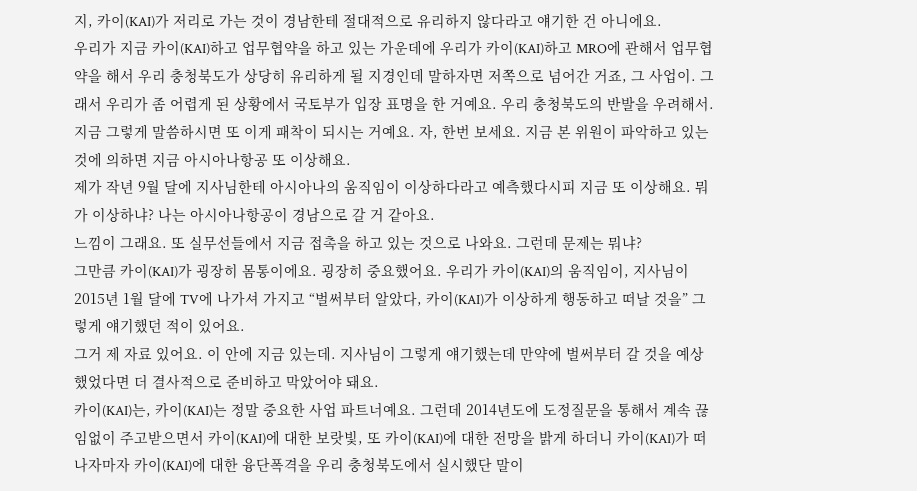지, 카이(KAI)가 저리로 가는 것이 경남한테 절대적으로 유리하지 않다라고 얘기한 건 아니에요.
우리가 지금 카이(KAI)하고 업무협약을 하고 있는 가운데에 우리가 카이(KAI)하고 MRO에 관해서 업무협약을 해서 우리 충청북도가 상당히 유리하게 될 지경인데 말하자면 저쪽으로 넘어간 거죠, 그 사업이. 그래서 우리가 좀 어렵게 된 상황에서 국토부가 입장 표명을 한 거예요. 우리 충청북도의 반발을 우려해서.
지금 그렇게 말씀하시면 또 이게 패착이 되시는 거예요. 자, 한번 보세요. 지금 본 위원이 파악하고 있는 것에 의하면 지금 아시아나항공 또 이상해요.
제가 작년 9월 달에 지사님한테 아시아나의 움직임이 이상하다라고 예측했다시피 지금 또 이상해요. 뭐가 이상하냐? 나는 아시아나항공이 경남으로 갈 거 같아요.
느낌이 그래요. 또 실무선들에서 지금 접촉을 하고 있는 것으로 나와요. 그런데 문제는 뭐냐?
그만큼 카이(KAI)가 굉장히 몸통이에요. 굉장히 중요했어요. 우리가 카이(KAI)의 움직임이, 지사님이 2015년 1월 달에 TV에 나가셔 가지고 “벌써부터 알았다, 카이(KAI)가 이상하게 행동하고 떠날 것을” 그렇게 얘기했던 적이 있어요.
그거 제 자료 있어요. 이 안에 지금 있는데. 지사님이 그렇게 얘기했는데 만약에 벌써부터 갈 것을 예상했었다면 더 결사적으로 준비하고 막았어야 돼요.
카이(KAI)는, 카이(KAI)는 정말 중요한 사업 파트너예요. 그런데 2014년도에 도정질문을 통해서 계속 끊임없이 주고받으면서 카이(KAI)에 대한 보랏빛, 또 카이(KAI)에 대한 전망을 밝게 하더니 카이(KAI)가 떠나자마자 카이(KAI)에 대한 융단폭격을 우리 충청북도에서 실시했단 말이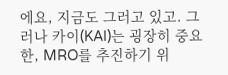에요, 지금도 그러고 있고. 그러나 카이(KAI)는 굉장히 중요한, MRO를 추진하기 위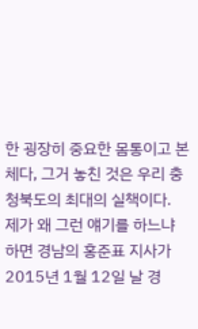한 굉장히 중요한 몸통이고 본체다, 그거 놓친 것은 우리 충청북도의 최대의 실책이다.
제가 왜 그런 얘기를 하느냐 하면 경남의 홍준표 지사가 2015년 1월 12일 날 경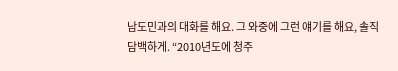남도민과의 대화를 해요. 그 와중에 그런 얘기를 해요, 솔직담백하게. “2010년도에 청주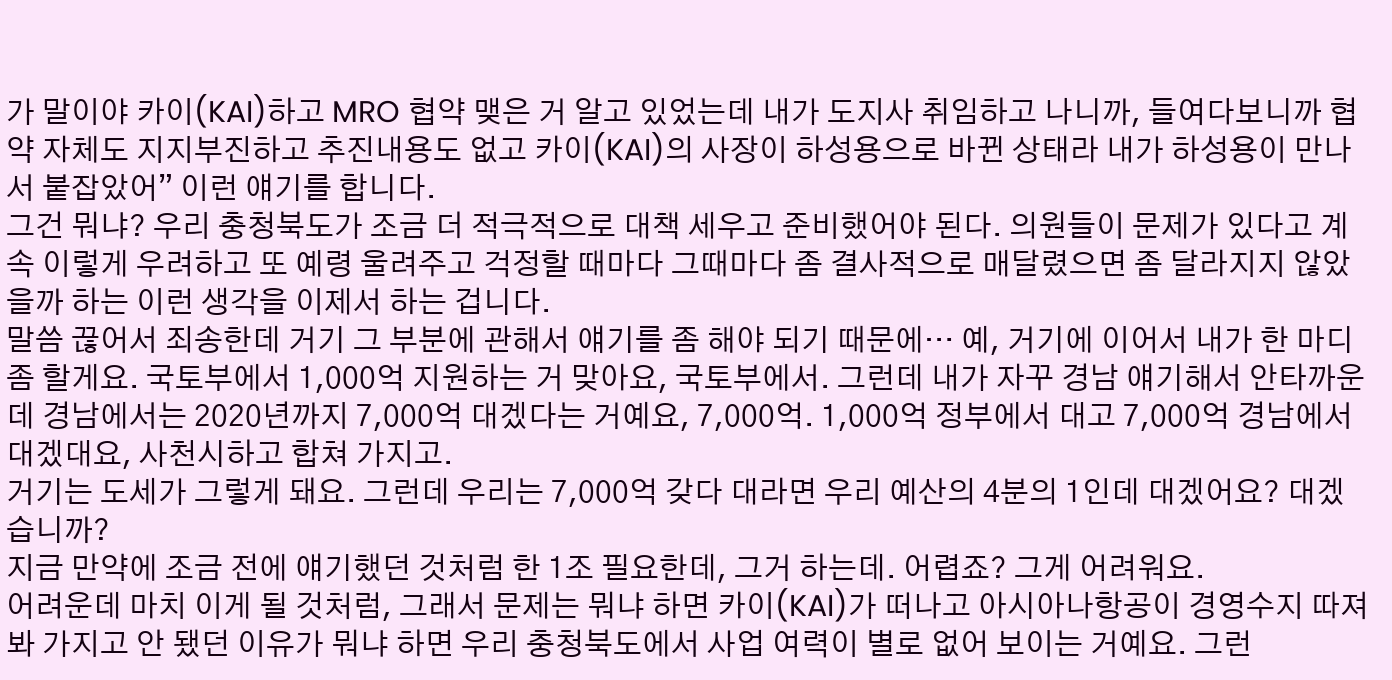가 말이야 카이(KAI)하고 MRO 협약 맺은 거 알고 있었는데 내가 도지사 취임하고 나니까, 들여다보니까 협약 자체도 지지부진하고 추진내용도 없고 카이(KAI)의 사장이 하성용으로 바뀐 상태라 내가 하성용이 만나서 붙잡았어” 이런 얘기를 합니다.
그건 뭐냐? 우리 충청북도가 조금 더 적극적으로 대책 세우고 준비했어야 된다. 의원들이 문제가 있다고 계속 이렇게 우려하고 또 예령 울려주고 걱정할 때마다 그때마다 좀 결사적으로 매달렸으면 좀 달라지지 않았을까 하는 이런 생각을 이제서 하는 겁니다.
말씀 끊어서 죄송한데 거기 그 부분에 관해서 얘기를 좀 해야 되기 때문에… 예, 거기에 이어서 내가 한 마디 좀 할게요. 국토부에서 1,000억 지원하는 거 맞아요, 국토부에서. 그런데 내가 자꾸 경남 얘기해서 안타까운데 경남에서는 2020년까지 7,000억 대겠다는 거예요, 7,000억. 1,000억 정부에서 대고 7,000억 경남에서 대겠대요, 사천시하고 합쳐 가지고.
거기는 도세가 그렇게 돼요. 그런데 우리는 7,000억 갖다 대라면 우리 예산의 4분의 1인데 대겠어요? 대겠습니까?
지금 만약에 조금 전에 얘기했던 것처럼 한 1조 필요한데, 그거 하는데. 어렵죠? 그게 어려워요.
어려운데 마치 이게 될 것처럼, 그래서 문제는 뭐냐 하면 카이(KAI)가 떠나고 아시아나항공이 경영수지 따져봐 가지고 안 됐던 이유가 뭐냐 하면 우리 충청북도에서 사업 여력이 별로 없어 보이는 거예요. 그런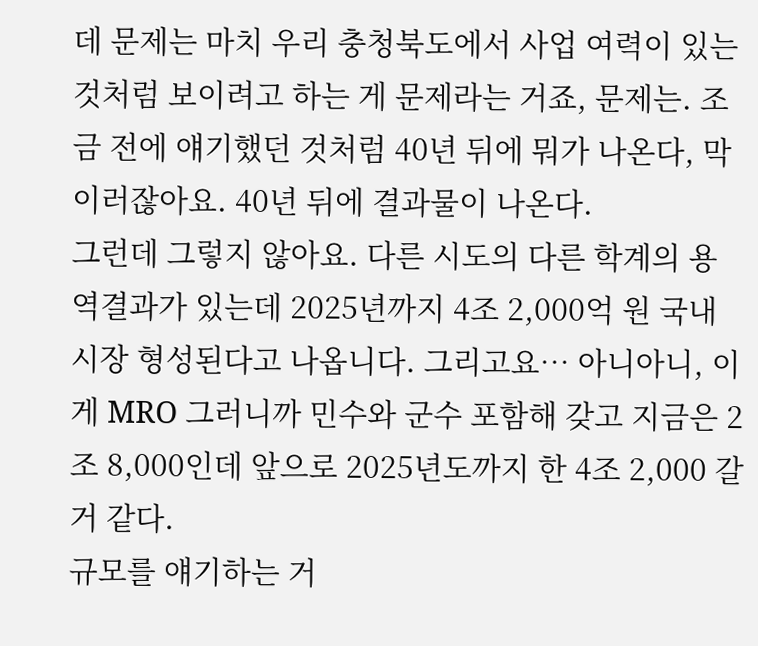데 문제는 마치 우리 충청북도에서 사업 여력이 있는 것처럼 보이려고 하는 게 문제라는 거죠, 문제는. 조금 전에 얘기했던 것처럼 40년 뒤에 뭐가 나온다, 막 이러잖아요. 40년 뒤에 결과물이 나온다.
그런데 그렇지 않아요. 다른 시도의 다른 학계의 용역결과가 있는데 2025년까지 4조 2,000억 원 국내시장 형성된다고 나옵니다. 그리고요… 아니아니, 이게 MRO 그러니까 민수와 군수 포함해 갖고 지금은 2조 8,000인데 앞으로 2025년도까지 한 4조 2,000 갈 거 같다.
규모를 얘기하는 거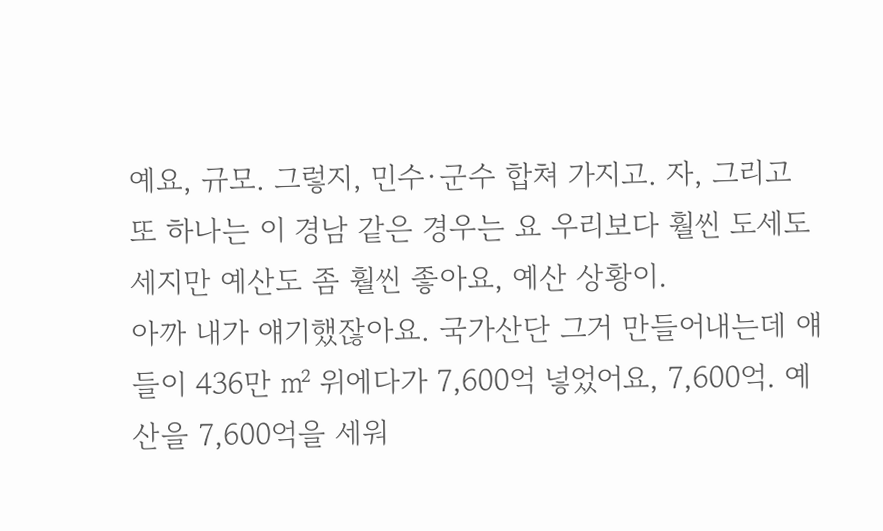예요, 규모. 그렇지, 민수·군수 합쳐 가지고. 자, 그리고 또 하나는 이 경남 같은 경우는 요 우리보다 훨씬 도세도 세지만 예산도 좀 훨씬 좋아요, 예산 상황이.
아까 내가 얘기했잖아요. 국가산단 그거 만들어내는데 얘들이 436만 ㎡ 위에다가 7,600억 넣었어요, 7,600억. 예산을 7,600억을 세워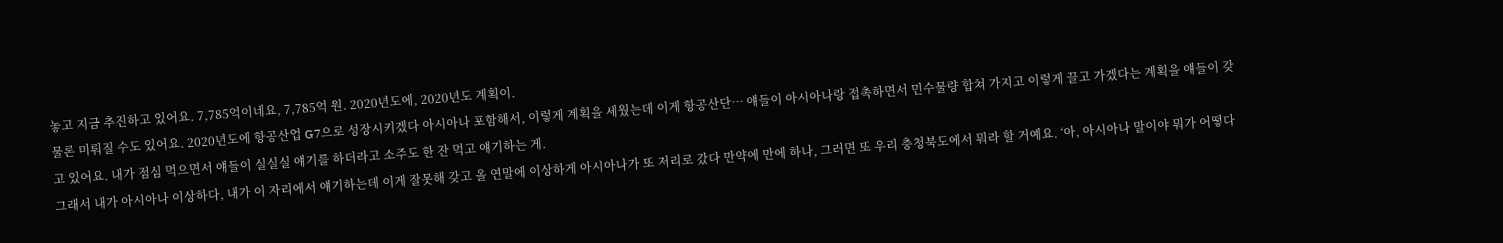놓고 지금 추진하고 있어요. 7,785억이네요, 7,785억 원. 2020년도에, 2020년도 계획이.
물론 미뤄질 수도 있어요. 2020년도에 항공산업 G7으로 성장시키겠다 아시아나 포함해서, 이렇게 계획을 세웠는데 이게 항공산단… 얘들이 아시아나랑 접촉하면서 민수물량 합쳐 가지고 이렇게 끌고 가겠다는 계획을 얘들이 갖고 있어요. 내가 점심 먹으면서 얘들이 실실실 얘기를 하더라고 소주도 한 잔 먹고 얘기하는 게.
그래서 내가 아시아나 이상하다, 내가 이 자리에서 얘기하는데 이게 잘못해 갖고 올 연말에 이상하게 아시아나가 또 저리로 갔다 만약에 만에 하나, 그러면 또 우리 충청북도에서 뭐라 할 거예요. ‘아, 아시아나 말이야 뭐가 어떻다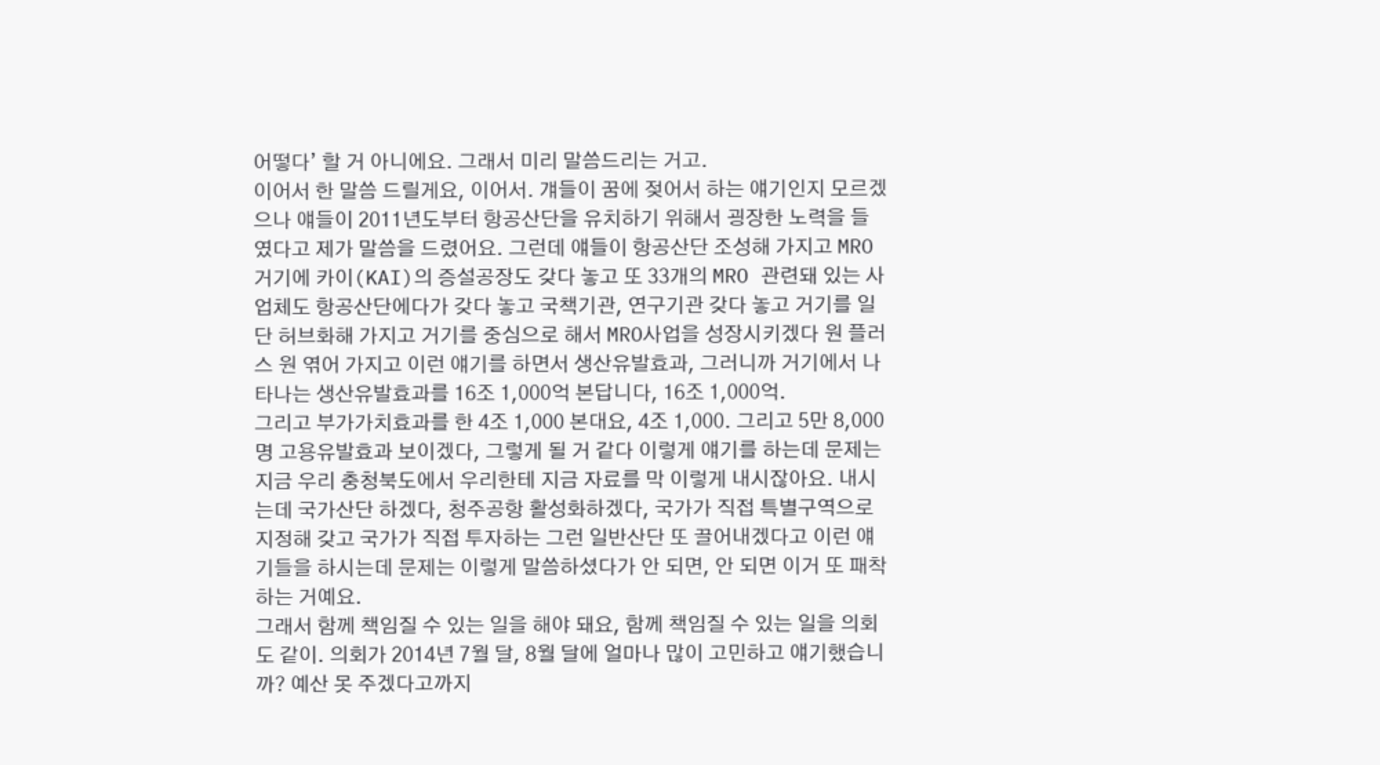어떻다’ 할 거 아니에요. 그래서 미리 말씀드리는 거고.
이어서 한 말씀 드릴게요, 이어서. 걔들이 꿈에 젖어서 하는 얘기인지 모르겠으나 얘들이 2011년도부터 항공산단을 유치하기 위해서 굉장한 노력을 들였다고 제가 말씀을 드렸어요. 그런데 얘들이 항공산단 조성해 가지고 MRO 거기에 카이(KAI)의 증설공장도 갖다 놓고 또 33개의 MRO 관련돼 있는 사업체도 항공산단에다가 갖다 놓고 국책기관, 연구기관 갖다 놓고 거기를 일단 허브화해 가지고 거기를 중심으로 해서 MRO사업을 성장시키겠다 원 플러스 원 엮어 가지고 이런 얘기를 하면서 생산유발효과, 그러니까 거기에서 나타나는 생산유발효과를 16조 1,000억 본답니다, 16조 1,000억.
그리고 부가가치효과를 한 4조 1,000 본대요, 4조 1,000. 그리고 5만 8,000명 고용유발효과 보이겠다, 그렇게 될 거 같다 이렇게 얘기를 하는데 문제는 지금 우리 충청북도에서 우리한테 지금 자료를 막 이렇게 내시잖아요. 내시는데 국가산단 하겠다, 청주공항 활성화하겠다, 국가가 직접 특별구역으로 지정해 갖고 국가가 직접 투자하는 그런 일반산단 또 끌어내겠다고 이런 얘기들을 하시는데 문제는 이렇게 말씀하셨다가 안 되면, 안 되면 이거 또 패착하는 거예요.
그래서 함께 책임질 수 있는 일을 해야 돼요, 함께 책임질 수 있는 일을 의회도 같이. 의회가 2014년 7월 달, 8월 달에 얼마나 많이 고민하고 얘기했습니까? 예산 못 주겠다고까지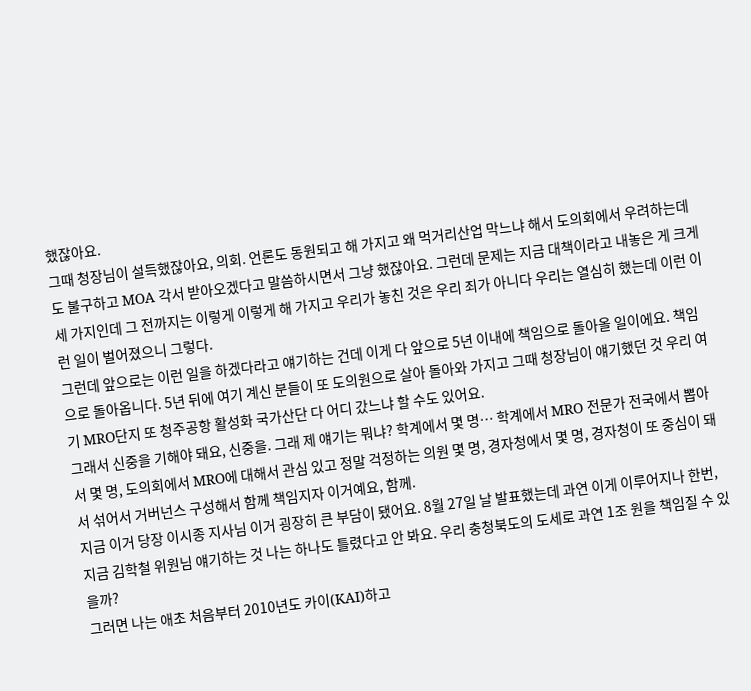했잖아요.
그때 청장님이 설득했잖아요, 의회. 언론도 동원되고 해 가지고 왜 먹거리산업 막느냐 해서 도의회에서 우려하는데도 불구하고 MOA 각서 받아오겠다고 말씀하시면서 그냥 했잖아요. 그런데 문제는 지금 대책이라고 내놓은 게 크게 세 가지인데 그 전까지는 이렇게 이렇게 해 가지고 우리가 놓친 것은 우리 죄가 아니다 우리는 열심히 했는데 이런 이런 일이 벌어졌으니 그렇다.
그런데 앞으로는 이런 일을 하겠다라고 얘기하는 건데 이게 다 앞으로 5년 이내에 책임으로 돌아올 일이에요. 책임으로 돌아옵니다. 5년 뒤에 여기 계신 분들이 또 도의원으로 살아 돌아와 가지고 그때 청장님이 얘기했던 것 우리 여기 MRO단지 또 청주공항 활성화 국가산단 다 어디 갔느냐 할 수도 있어요.
그래서 신중을 기해야 돼요, 신중을. 그래 제 얘기는 뭐냐? 학계에서 몇 명… 학계에서 MRO 전문가 전국에서 뽑아서 몇 명, 도의회에서 MRO에 대해서 관심 있고 정말 걱정하는 의원 몇 명, 경자청에서 몇 명, 경자청이 또 중심이 돼서 섞어서 거버넌스 구성해서 함께 책임지자 이거예요, 함께.
지금 이거 당장 이시종 지사님 이거 굉장히 큰 부담이 됐어요. 8월 27일 날 발표했는데 과연 이게 이루어지나 한번, 지금 김학철 위원님 얘기하는 것 나는 하나도 틀렸다고 안 봐요. 우리 충청북도의 도세로 과연 1조 원을 책임질 수 있을까?
그러면 나는 애초 처음부터 2010년도 카이(KAI)하고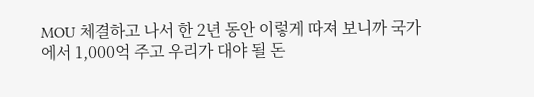MOU 체결하고 나서 한 2년 동안 이렇게 따져 보니까 국가에서 1,000억 주고 우리가 대야 될 돈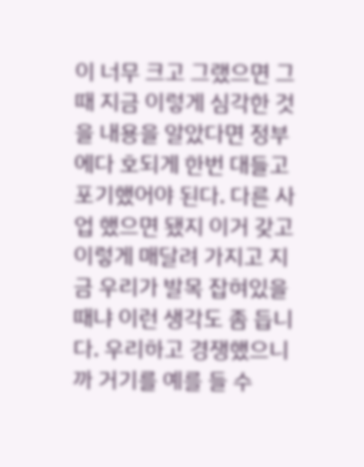이 너무 크고 그랬으면 그때 지금 이렇게 심각한 것을 내용을 알았다면 정부에다 호되게 한번 대들고 포기했어야 된다. 다른 사업 했으면 됐지 이거 갖고 이렇게 매달려 가지고 지금 우리가 발목 잡혀있을 때냐 이런 생각도 좀 듭니다. 우리하고 경쟁했으니까 거기를 예를 들 수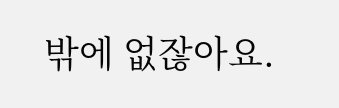밖에 없잖아요.